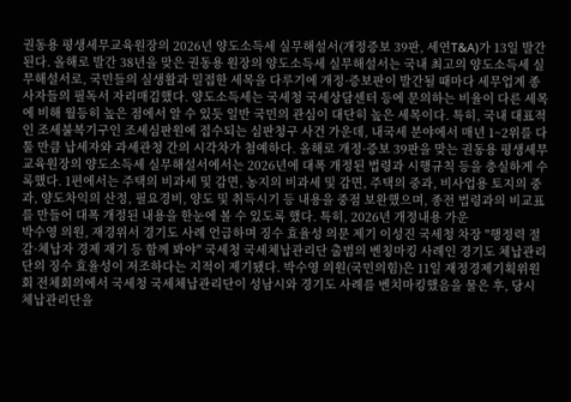권동용 평생세무교육원장의 2026년 양도소득세 실무해설서(개정증보 39판, 세연T&A)가 13일 발간된다. 올해로 발간 38년을 맞은 권동용 원장의 양도소득세 실무해설서는 국내 최고의 양도소득세 실무해설서로, 국민들의 실생활과 밀접한 세목을 다루기에 개정·증보판이 발간될 때마다 세무업계 종사자들의 필독서 자리매김했다. 양도소득세는 국세청 국세상담센터 등에 문의하는 비율이 다른 세목에 비해 월등히 높은 점에서 알 수 있듯 일반 국민의 관심이 대단히 높은 세목이다. 특히, 국내 대표적인 조세불복기구인 조세심판원에 접수되는 심판청구 사건 가운데, 내국세 분야에서 매년 1~2위를 다툴 만큼 납세자와 과세관청 간의 시각차가 첨예하다. 올해로 개정·증보 39판을 맞는 권동용 평생세무교육원장의 양도소득세 실무해설서에서는 2026년에 대폭 개정된 법령과 시행규칙 등을 충실하게 수록했다. 1편에서는 주택의 비과세 및 감면, 농지의 비과세 및 감면, 주택의 중과, 비사업용 토지의 중과, 양도차익의 산정, 필요경비, 양도 및 취득시기 등 내용을 중점 보완했으며, 종전 법령과의 비교표를 만들어 대폭 개정된 내용을 한눈에 볼 수 있도록 했다. 특히, 2026년 개정내용 가운
박수영 의원, 재경위서 경기도 사례 언급하며 징수 효율성 의문 제기 이성진 국세청 차장 "행정력 절감·체납자 경제 재기 등 함께 봐야" 국세청 국세체납관리단 출범의 벤칭마킹 사례인 경기도 체납관리단의 징수 효율성이 저조하다는 지적이 제기됐다. 박수영 의원(국민의힘)은 11일 재정경제기획위원회 전체회의에서 국세청 국세체납관리단이 성남시와 경기도 사례를 벤치마킹했음을 물은 후, 당시 체납관리단을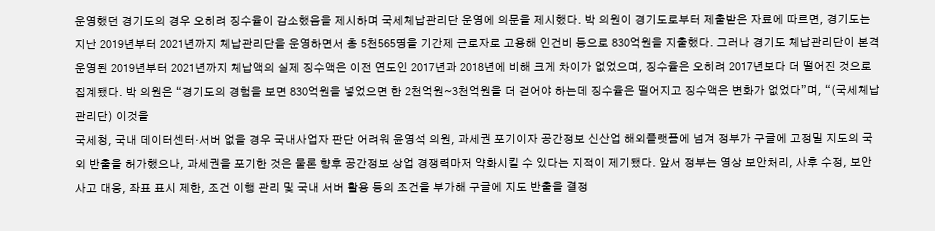운영했던 경기도의 경우 오히려 징수율이 감소했음을 제시하며 국세체납관리단 운영에 의문을 제시했다. 박 의원이 경기도로부터 제출받은 자료에 따르면, 경기도는 지난 2019년부터 2021년까지 체납관리단을 운영하면서 총 5천565명을 기간제 근로자로 고용해 인건비 등으로 830억원을 지출했다. 그러나 경기도 체납관리단이 본격 운영된 2019년부터 2021년까지 체납액의 실제 징수액은 이전 연도인 2017년과 2018년에 비해 크게 차이가 없었으며, 징수율은 오히려 2017년보다 더 떨어진 것으로 집계됐다. 박 의원은 “경기도의 경험을 보면 830억원을 넣었으면 한 2천억원~3천억원을 더 걷어야 하는데 징수율은 떨어지고 징수액은 변화가 없었다”며, “(국세체납관리단) 이것을
국세청, 국내 데이터센터·서버 없을 경우 국내사업자 판단 어려워 윤영석 의원, 과세권 포기이자 공간정보 신산업 해외플랫폼에 넘겨 정부가 구글에 고정밀 지도의 국외 반출을 허가했으나, 과세권을 포기한 것은 물론 향후 공간정보 상업 경쟁력마저 약화시킬 수 있다는 지적이 제기됐다. 앞서 정부는 영상 보안처리, 사후 수정, 보안사고 대응, 좌표 표시 제한, 조건 이행 관리 및 국내 서버 활용 등의 조건을 부가해 구글에 지도 반출을 결정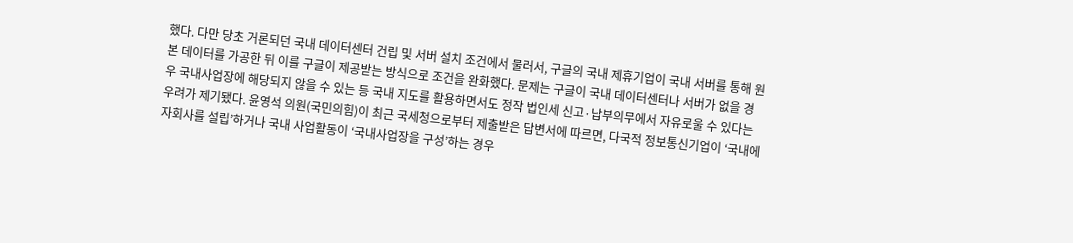했다. 다만 당초 거론되던 국내 데이터센터 건립 및 서버 설치 조건에서 물러서, 구글의 국내 제휴기업이 국내 서버를 통해 원본 데이터를 가공한 뒤 이를 구글이 제공받는 방식으로 조건을 완화했다. 문제는 구글이 국내 데이터센터나 서버가 없을 경우 국내사업장에 해당되지 않을 수 있는 등 국내 지도를 활용하면서도 정작 법인세 신고·납부의무에서 자유로울 수 있다는 우려가 제기됐다. 윤영석 의원(국민의힘)이 최근 국세청으로부터 제출받은 답변서에 따르면, 다국적 정보통신기업이 ‘국내에 자회사를 설립’하거나 국내 사업활동이 ‘국내사업장을 구성’하는 경우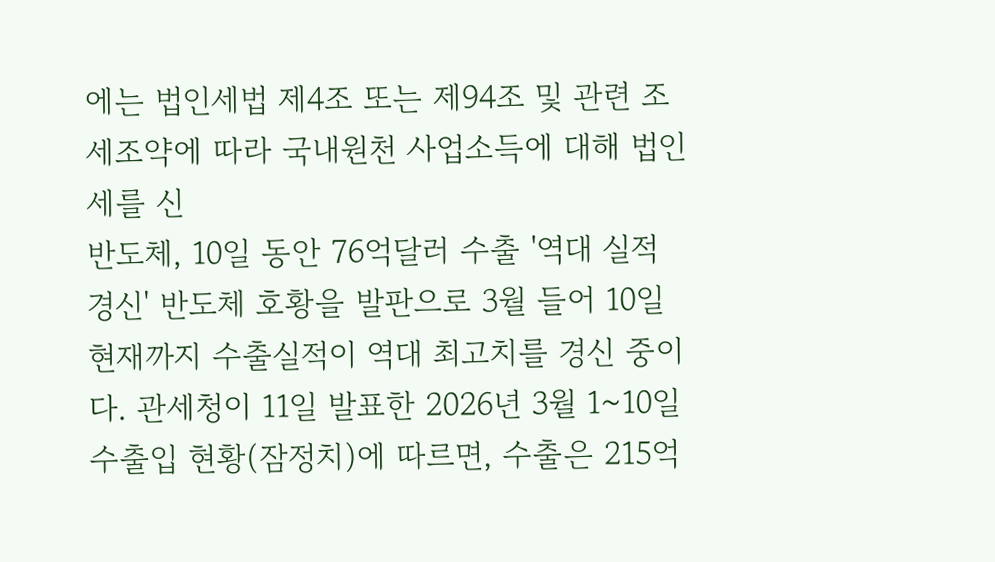에는 법인세법 제4조 또는 제94조 및 관련 조세조약에 따라 국내원천 사업소득에 대해 법인세를 신
반도체, 10일 동안 76억달러 수출 '역대 실적 경신' 반도체 호황을 발판으로 3월 들어 10일 현재까지 수출실적이 역대 최고치를 경신 중이다. 관세청이 11일 발표한 2026년 3월 1~10일 수출입 현황(잠정치)에 따르면, 수출은 215억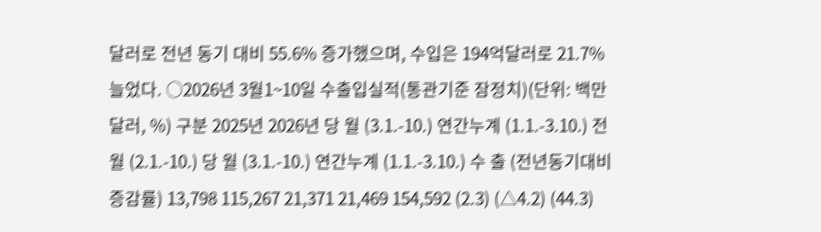달러로 전년 동기 대비 55.6% 증가했으며, 수입은 194억달러로 21.7% 늘었다. ○2026년 3월1~10일 수출입실적(통관기준 잠정치)(단위: 백만달러, %) 구분 2025년 2026년 당 월 (3.1.-10.) 연간누계 (1.1.-3.10.) 전 월 (2.1.-10.) 당 월 (3.1.-10.) 연간누계 (1.1.-3.10.) 수 출 (전년동기대비 증감률) 13,798 115,267 21,371 21,469 154,592 (2.3) (△4.2) (44.3)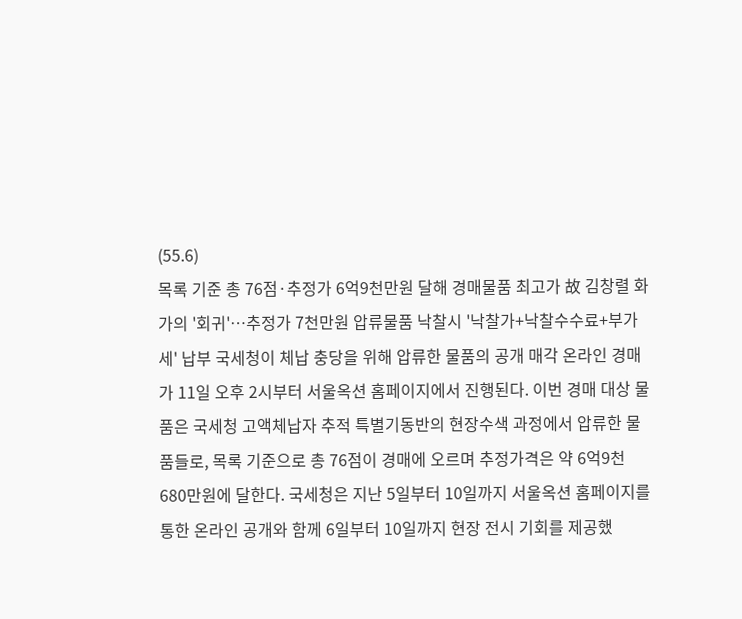(55.6)
목록 기준 총 76점·추정가 6억9천만원 달해 경매물품 최고가 故 김창렬 화가의 '회귀'…추정가 7천만원 압류물품 낙찰시 '낙찰가+낙찰수수료+부가세' 납부 국세청이 체납 충당을 위해 압류한 물품의 공개 매각 온라인 경매가 11일 오후 2시부터 서울옥션 홈페이지에서 진행된다. 이번 경매 대상 물품은 국세청 고액체납자 추적 특별기동반의 현장수색 과정에서 압류한 물품들로, 목록 기준으로 총 76점이 경매에 오르며 추정가격은 약 6억9천680만원에 달한다. 국세청은 지난 5일부터 10일까지 서울옥션 홈페이지를 통한 온라인 공개와 함께 6일부터 10일까지 현장 전시 기회를 제공했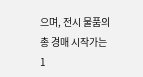으며, 전시 물품의 총 경매 시작가는 1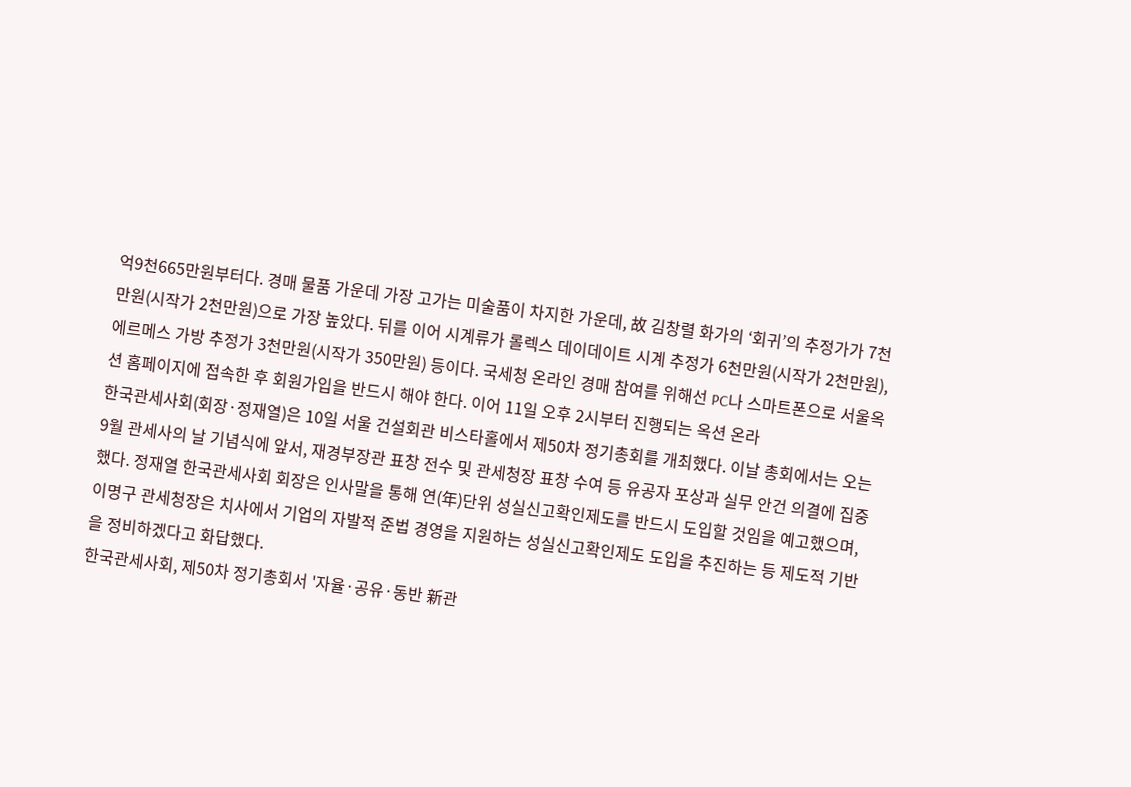억9천665만원부터다. 경매 물품 가운데 가장 고가는 미술품이 차지한 가운데, 故 김창렬 화가의 ‘회귀’의 추정가가 7천만원(시작가 2천만원)으로 가장 높았다. 뒤를 이어 시계류가 롤렉스 데이데이트 시계 추정가 6천만원(시작가 2천만원), 에르메스 가방 추정가 3천만원(시작가 350만원) 등이다. 국세청 온라인 경매 참여를 위해선 PC나 스마트폰으로 서울옥션 홈페이지에 접속한 후 회원가입을 반드시 해야 한다. 이어 11일 오후 2시부터 진행되는 옥션 온라
한국관세사회(회장·정재열)은 10일 서울 건설회관 비스타홀에서 제50차 정기총회를 개최했다. 이날 총회에서는 오는 9월 관세사의 날 기념식에 앞서, 재경부장관 표창 전수 및 관세청장 표창 수여 등 유공자 포상과 실무 안건 의결에 집중했다. 정재열 한국관세사회 회장은 인사말을 통해 연(年)단위 성실신고확인제도를 반드시 도입할 것임을 예고했으며, 이명구 관세청장은 치사에서 기업의 자발적 준법 경영을 지원하는 성실신고확인제도 도입을 추진하는 등 제도적 기반을 정비하겠다고 화답했다.
한국관세사회, 제50차 정기총회서 '자율·공유·동반 新관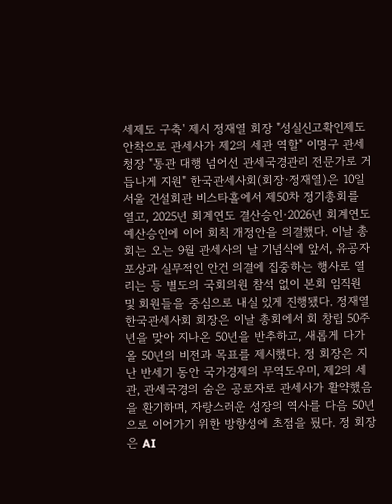세제도 구축' 제시 정재열 회장 "성실신고확인제도 안착으로 관세사가 제2의 세관 역할" 이명구 관세청장 "통관 대행 넘어선 관세국경관리 전문가로 거듭나게 지원" 한국관세사회(회장·정재열)은 10일 서울 건설회관 비스타홀에서 제50차 정기총회를 열고, 2025년 회계연도 결산승인·2026년 회계연도 예산승인에 이어 회칙 개정안을 의결했다. 이날 총회는 오는 9월 관세사의 날 기념식에 앞서, 유공자 포상과 실무적인 안건 의결에 집중하는 행사로 열리는 등 별도의 국회의원 참석 없이 본회 임직원 및 회원들을 중심으로 내실 있게 진행됐다. 정재열 한국관세사회 회장은 이날 총회에서 회 창립 50주년을 맞아 지나온 50년을 반추하고, 새롭게 다가올 50년의 비전과 목표를 제시했다. 정 회장은 지난 반세기 동안 국가경제의 무역도우미, 제2의 세관, 관세국경의 숨은 공로자로 관세사가 활약했음을 환기하며, 자랑스러운 성장의 역사를 다음 50년으로 이어가기 위한 방향성에 초점을 뒀다. 정 회장은 AI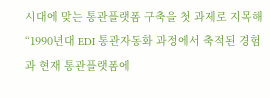시대에 맞는 통관플랫폼 구축을 첫 과제로 지목해 “1990년대 EDI 통관자동화 과정에서 축적된 경험과 현재 통관플랫폼에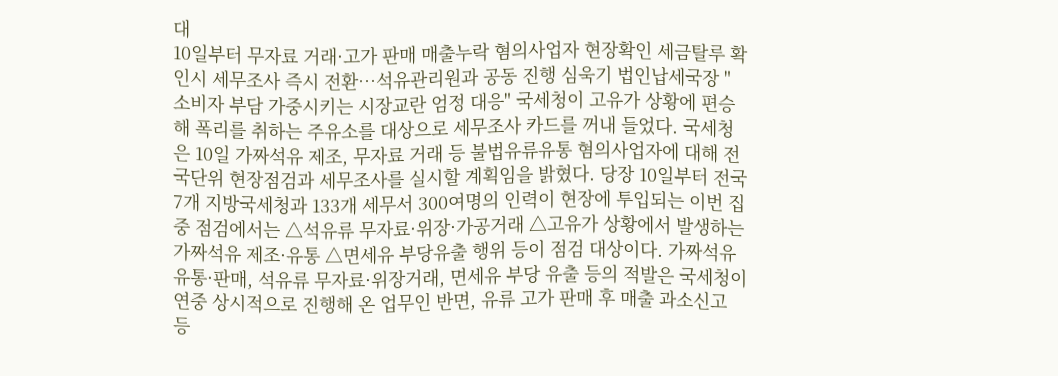대
10일부터 무자료 거래·고가 판매 매출누락 혐의사업자 현장확인 세금탈루 확인시 세무조사 즉시 전환…석유관리원과 공동 진행 심욱기 법인납세국장 "소비자 부담 가중시키는 시장교란 엄정 대응" 국세청이 고유가 상황에 편승해 폭리를 취하는 주유소를 대상으로 세무조사 카드를 꺼내 들었다. 국세청은 10일 가짜석유 제조, 무자료 거래 등 불법유류유통 혐의사업자에 대해 전국단위 현장점검과 세무조사를 실시할 계획임을 밝혔다. 당장 10일부터 전국 7개 지방국세청과 133개 세무서 300여명의 인력이 현장에 투입되는 이번 집중 점검에서는 △석유류 무자료·위장·가공거래 △고유가 상황에서 발생하는 가짜석유 제조·유통 △면세유 부당유출 행위 등이 점검 대상이다. 가짜석유 유통·판매, 석유류 무자료·위장거래, 면세유 부당 유출 등의 적발은 국세청이 연중 상시적으로 진행해 온 업무인 반면, 유류 고가 판매 후 매출 과소신고 등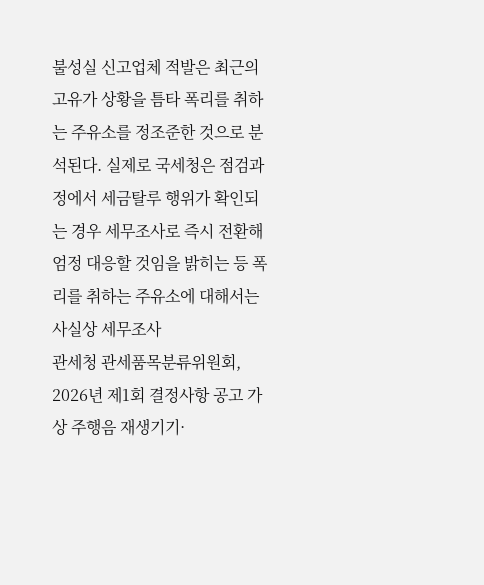불성실 신고업체 적발은 최근의 고유가 상황을 틈타 폭리를 취하는 주유소를 정조준한 것으로 분석된다. 실제로 국세청은 점검과정에서 세금탈루 행위가 확인되는 경우 세무조사로 즉시 전환해 엄정 대응할 것임을 밝히는 등 폭리를 취하는 주유소에 대해서는 사실상 세무조사
관세청 관세품목분류위원회, 2026년 제1회 결정사항 공고 가상 주행음 재생기기·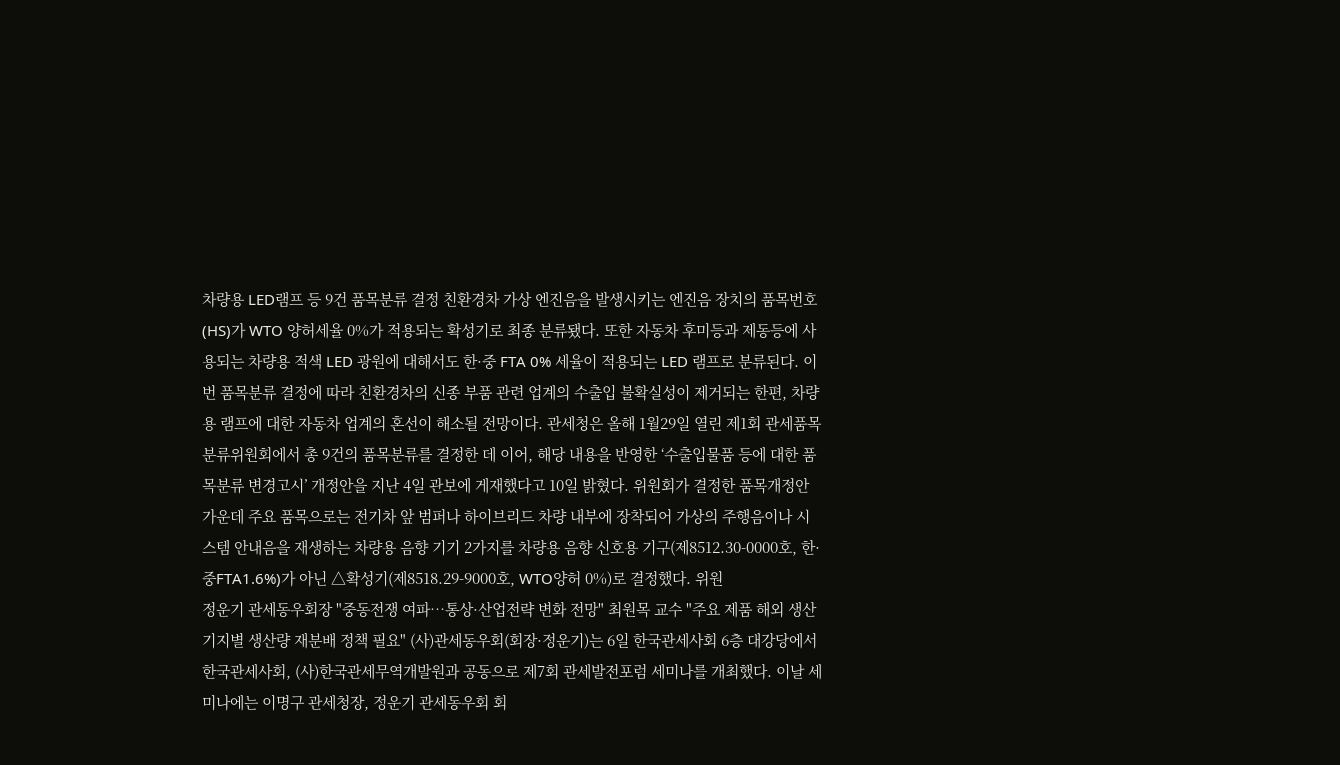차량용 LED램프 등 9건 품목분류 결정 친환경차 가상 엔진음을 발생시키는 엔진음 장치의 품목번호(HS)가 WTO 양허세율 0%가 적용되는 확성기로 최종 분류됐다. 또한 자동차 후미등과 제동등에 사용되는 차량용 적색 LED 광원에 대해서도 한·중 FTA 0% 세율이 적용되는 LED 램프로 분류된다. 이번 품목분류 결정에 따라 친환경차의 신종 부품 관련 업계의 수출입 불확실성이 제거되는 한편, 차량용 램프에 대한 자동차 업계의 혼선이 해소될 전망이다. 관세청은 올해 1월29일 열린 제1회 관세품목분류위원회에서 총 9건의 품목분류를 결정한 데 이어, 해당 내용을 반영한 ‘수출입물품 등에 대한 품목분류 변경고시’ 개정안을 지난 4일 관보에 게재했다고 10일 밝혔다. 위원회가 결정한 품목개정안 가운데 주요 품목으로는 전기차 앞 범퍼나 하이브리드 차량 내부에 장착되어 가상의 주행음이나 시스템 안내음을 재생하는 차량용 음향 기기 2가지를 차량용 음향 신호용 기구(제8512.30-0000호, 한·중FTA1.6%)가 아닌 △확성기(제8518.29-9000호, WTO양허 0%)로 결정했다. 위원
정운기 관세동우회장 "중동전쟁 여파…통상·산업전략 변화 전망" 최원목 교수 "주요 제품 해외 생산기지별 생산량 재분배 정책 필요" (사)관세동우회(회장·정운기)는 6일 한국관세사회 6층 대강당에서 한국관세사회, (사)한국관세무역개발원과 공동으로 제7회 관세발전포럼 세미나를 개최했다. 이날 세미나에는 이명구 관세청장, 정운기 관세동우회 회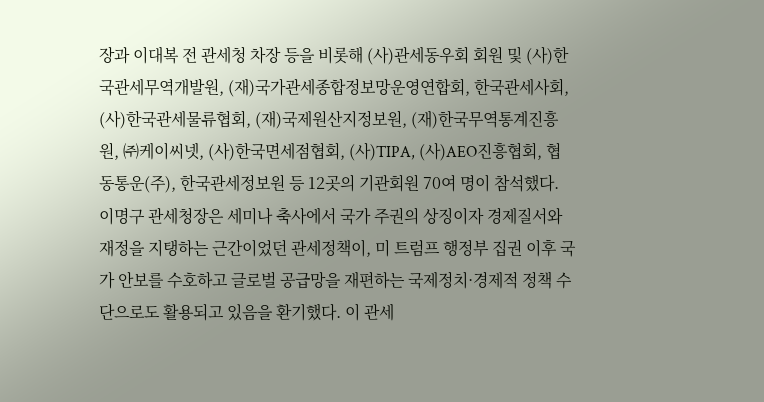장과 이대복 전 관세청 차장 등을 비롯해 (사)관세동우회 회원 및 (사)한국관세무역개발원, (재)국가관세종합정보망운영연합회, 한국관세사회, (사)한국관세물류협회, (재)국제원산지정보원, (재)한국무역통계진흥원, ㈜케이씨넷, (사)한국면세점협회, (사)TIPA, (사)AEO진흥협회, 협동통운(주), 한국관세정보원 등 12곳의 기관회원 70여 명이 참석했다. 이명구 관세청장은 세미나 축사에서 국가 주권의 상징이자 경제질서와 재정을 지탱하는 근간이었던 관세정책이, 미 트럼프 행정부 집권 이후 국가 안보를 수호하고 글로벌 공급망을 재편하는 국제정치·경제적 정책 수단으로도 활용되고 있음을 환기했다. 이 관세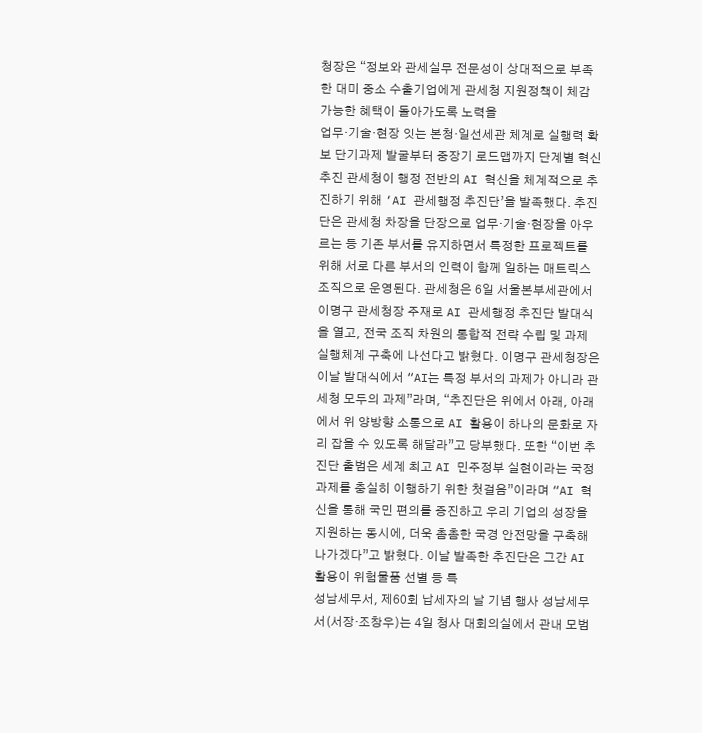청장은 “정보와 관세실무 전문성이 상대적으로 부족한 대미 중소 수출기업에게 관세청 지원정책이 체감 가능한 혜택이 돌아가도록 노력을
업무·기술·현장 잇는 본청·일선세관 체계로 실행력 확보 단기과제 발굴부터 중장기 로드맵까지 단계별 혁신 추진 관세청이 행정 전반의 AI 혁신을 체계적으로 추진하기 위해 ‘AI 관세행정 추진단’을 발족했다. 추진단은 관세청 차장을 단장으로 업무·기술·현장을 아우르는 등 기존 부서를 유지하면서 특정한 프로젝트를 위해 서로 다른 부서의 인력이 함께 일하는 매트릭스 조직으로 운영된다. 관세청은 6일 서울본부세관에서 이명구 관세청장 주재로 AI 관세행정 추진단 발대식을 열고, 전국 조직 차원의 통합적 전략 수립 및 과제 실행체계 구축에 나선다고 밝혔다. 이명구 관세청장은 이날 발대식에서 “AI는 특정 부서의 과제가 아니라 관세청 모두의 과제”라며, “추진단은 위에서 아래, 아래에서 위 양방향 소통으로 AI 활용이 하나의 문화로 자리 잡을 수 있도록 해달라”고 당부했다. 또한 “이번 추진단 출범은 세계 최고 AI 민주정부 실현이라는 국정과제를 충실히 이행하기 위한 첫걸음”이라며 “AI 혁신을 통해 국민 편의를 증진하고 우리 기업의 성장을 지원하는 동시에, 더욱 촘촘한 국경 안전망을 구축해 나가겠다”고 밝혔다. 이날 발족한 추진단은 그간 AI 활용이 위험물품 선별 등 특
성남세무서, 제60회 납세자의 날 기념 행사 성남세무서(서장·조창우)는 4일 청사 대회의실에서 관내 모범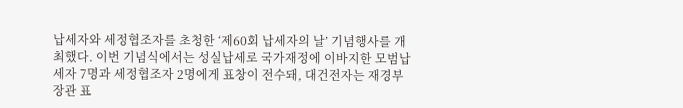납세자와 세정협조자를 초청한 ‘제60회 납세자의 날’ 기념행사를 개최했다. 이번 기념식에서는 성실납세로 국가재정에 이바지한 모범납세자 7명과 세정협조자 2명에게 표창이 전수돼, 대건전자는 재경부장관 표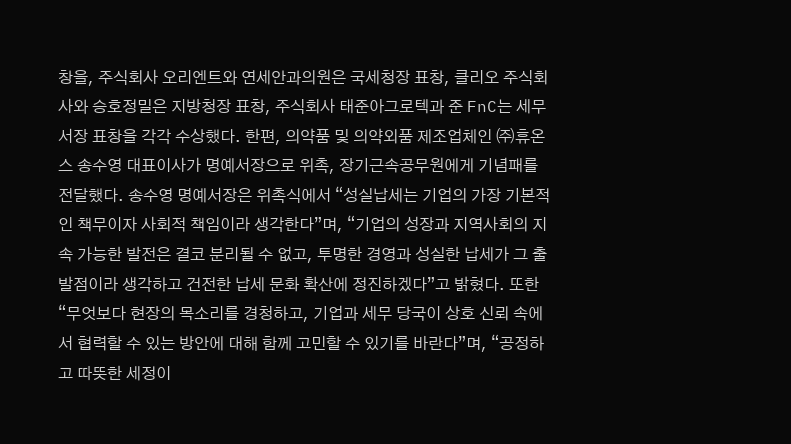창을, 주식회사 오리엔트와 연세안과의원은 국세청장 표창, 클리오 주식회사와 승호정밀은 지방청장 표창, 주식회사 태준아그로텍과 준 FnC는 세무서장 표창을 각각 수상했다. 한편, 의약품 및 의약외품 제조업체인 ㈜휴온스 송수영 대표이사가 명예서장으로 위촉, 장기근속공무원에게 기념패를 전달했다. 송수영 명예서장은 위촉식에서 “성실납세는 기업의 가장 기본적인 책무이자 사회적 책임이라 생각한다”며, “기업의 성장과 지역사회의 지속 가능한 발전은 결코 분리될 수 없고, 투명한 경영과 성실한 납세가 그 출발점이라 생각하고 건전한 납세 문화 확산에 정진하겠다”고 밝혔다. 또한 “무엇보다 현장의 목소리를 경청하고, 기업과 세무 당국이 상호 신뢰 속에서 협력할 수 있는 방안에 대해 함께 고민할 수 있기를 바란다”며, “공정하고 따뜻한 세정이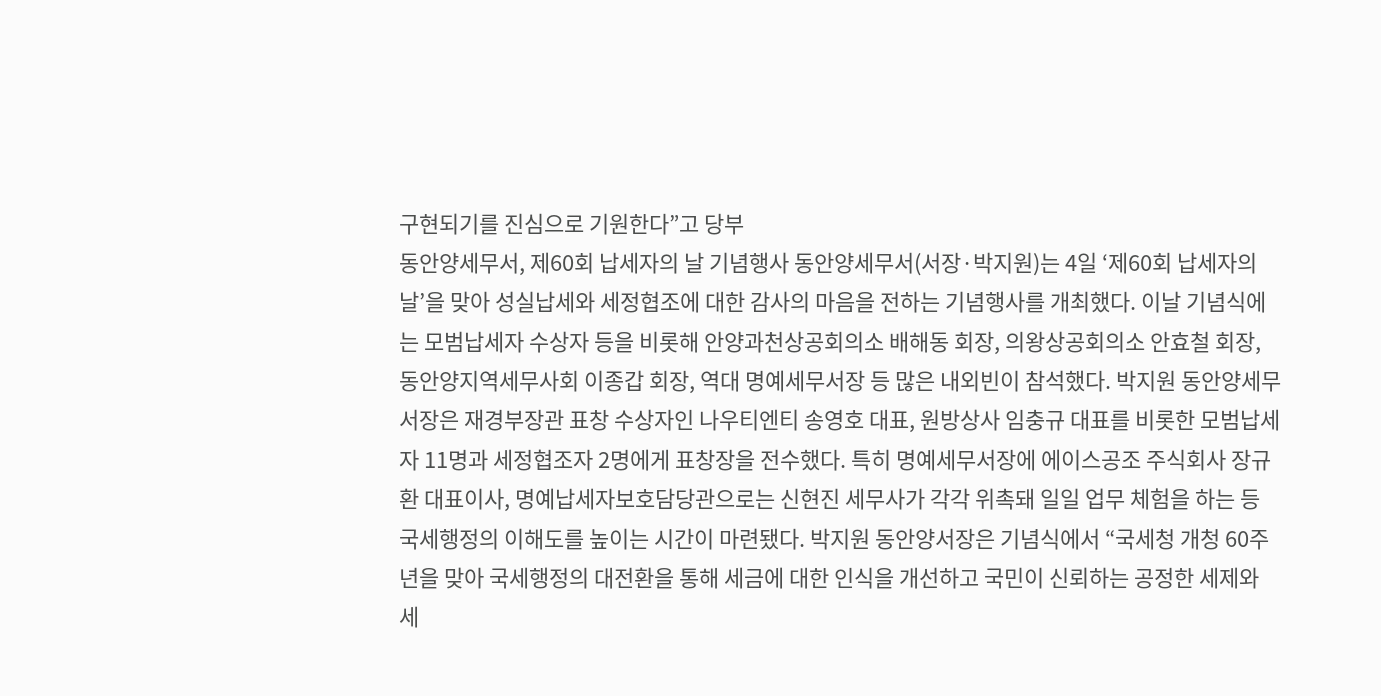구현되기를 진심으로 기원한다”고 당부
동안양세무서, 제60회 납세자의 날 기념행사 동안양세무서(서장·박지원)는 4일 ‘제60회 납세자의 날’을 맞아 성실납세와 세정협조에 대한 감사의 마음을 전하는 기념행사를 개최했다. 이날 기념식에는 모범납세자 수상자 등을 비롯해 안양과천상공회의소 배해동 회장, 의왕상공회의소 안효철 회장, 동안양지역세무사회 이종갑 회장, 역대 명예세무서장 등 많은 내외빈이 참석했다. 박지원 동안양세무서장은 재경부장관 표창 수상자인 나우티엔티 송영호 대표, 원방상사 임충규 대표를 비롯한 모범납세자 11명과 세정협조자 2명에게 표창장을 전수했다. 특히 명예세무서장에 에이스공조 주식회사 장규환 대표이사, 명예납세자보호담당관으로는 신현진 세무사가 각각 위촉돼 일일 업무 체험을 하는 등 국세행정의 이해도를 높이는 시간이 마련됐다. 박지원 동안양서장은 기념식에서 “국세청 개청 60주년을 맞아 국세행정의 대전환을 통해 세금에 대한 인식을 개선하고 국민이 신뢰하는 공정한 세제와 세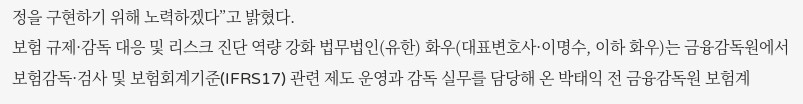정을 구현하기 위해 노력하겠다”고 밝혔다.
보험 규제·감독 대응 및 리스크 진단 역량 강화 법무법인(유한) 화우(대표변호사·이명수, 이하 화우)는 금융감독원에서 보험감독·검사 및 보험회계기준(IFRS17) 관련 제도 운영과 감독 실무를 담당해 온 박태익 전 금융감독원 보험계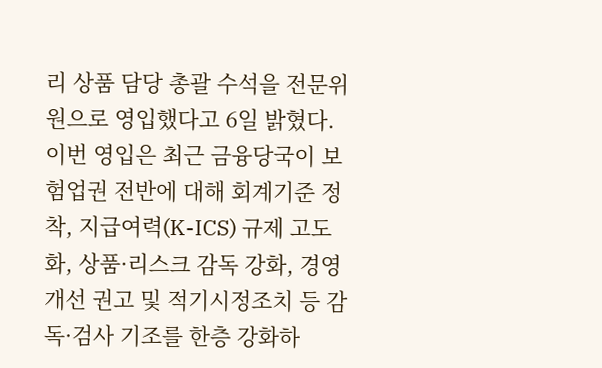리 상품 담당 총괄 수석을 전문위원으로 영입했다고 6일 밝혔다. 이번 영입은 최근 금융당국이 보험업권 전반에 대해 회계기준 정착, 지급여력(K-ICS) 규제 고도화, 상품·리스크 감독 강화, 경영개선 권고 및 적기시정조치 등 감독·검사 기조를 한층 강화하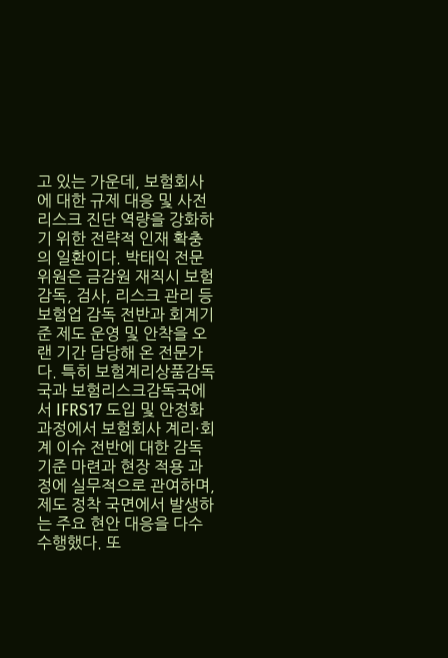고 있는 가운데, 보험회사에 대한 규제 대응 및 사전 리스크 진단 역량을 강화하기 위한 전략적 인재 확충의 일환이다. 박태익 전문위원은 금감원 재직시 보험감독, 검사, 리스크 관리 등 보험업 감독 전반과 회계기준 제도 운영 및 안착을 오랜 기간 담당해 온 전문가다. 특히 보험계리상품감독국과 보험리스크감독국에서 IFRS17 도입 및 안정화 과정에서 보험회사 계리·회계 이슈 전반에 대한 감독 기준 마련과 현장 적용 과정에 실무적으로 관여하며, 제도 정착 국면에서 발생하는 주요 현안 대응을 다수 수행했다. 또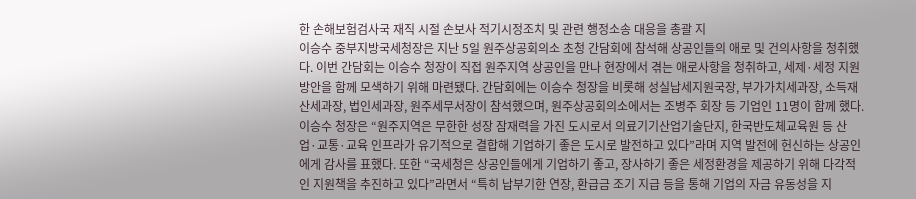한 손해보험검사국 재직 시절 손보사 적기시정조치 및 관련 행정소송 대응을 총괄 지
이승수 중부지방국세청장은 지난 5일 원주상공회의소 초청 간담회에 참석해 상공인들의 애로 및 건의사항을 청취했다. 이번 간담회는 이승수 청장이 직접 원주지역 상공인을 만나 현장에서 겪는 애로사항을 청취하고, 세제·세정 지원방안을 함께 모색하기 위해 마련됐다. 간담회에는 이승수 청장을 비롯해 성실납세지원국장, 부가가치세과장, 소득재산세과장, 법인세과장, 원주세무서장이 참석했으며, 원주상공회의소에서는 조병주 회장 등 기업인 11명이 함께 했다. 이승수 청장은 “원주지역은 무한한 성장 잠재력을 가진 도시로서 의료기기산업기술단지, 한국반도체교육원 등 산업·교통·교육 인프라가 유기적으로 결합해 기업하기 좋은 도시로 발전하고 있다”라며 지역 발전에 헌신하는 상공인에게 감사를 표했다. 또한 “국세청은 상공인들에게 기업하기 좋고, 장사하기 좋은 세정환경을 제공하기 위해 다각적인 지원책을 추진하고 있다”라면서 “특히 납부기한 연장, 환급금 조기 지급 등을 통해 기업의 자금 유동성을 지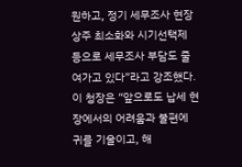원하고, 정기 세무조사 현장 상주 최소화와 시기선택제 등으로 세무조사 부담도 줄여가고 있다”라고 강조했다. 이 청장은 “앞으로도 납세 현장에서의 어려움과 불편에 귀를 기울이고, 해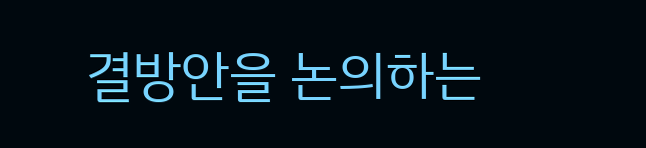결방안을 논의하는